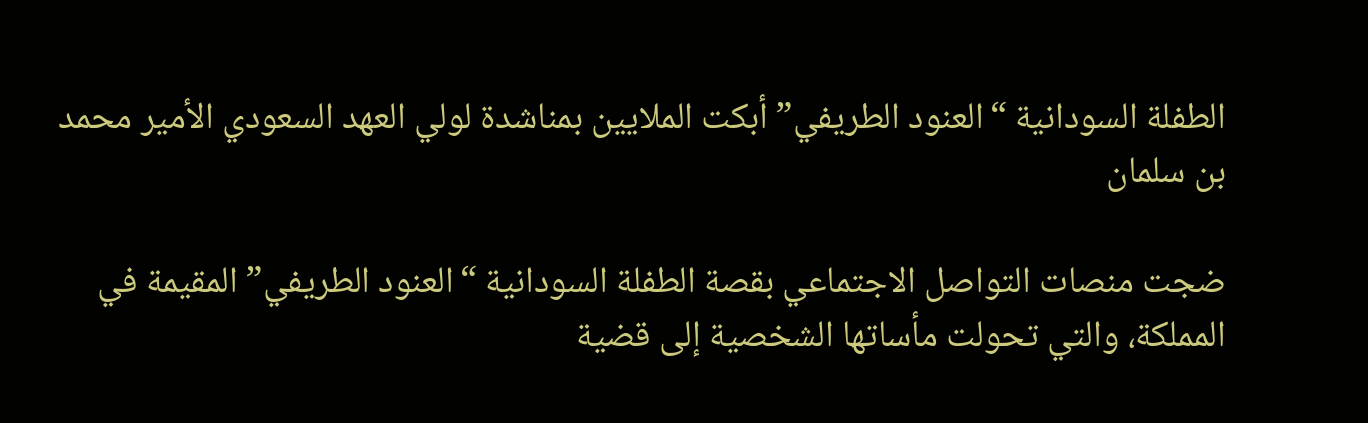الطفلة السودانية “العنود الطريفي” أبكت الملايين بمناشدة لولي العهد السعودي الأمير محمد بن سلمان

ضجت منصات التواصل الاجتماعي بقصة الطفلة السودانية “العنود الطريفي” المقيمة في المملكة، والتي تحولت مأساتها الشخصية إلى قضية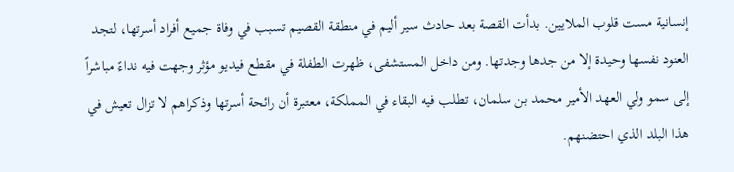إنسانية مست قلوب الملايين. بدأت القصة بعد حادث سير أليم في منطقة القصيم تسبب في وفاة جميع أفراد أسرتها، لتجد العنود نفسها وحيدة إلا من جدها وجدتها. ومن داخل المستشفى، ظهرت الطفلة في مقطع فيديو مؤثر وجهت فيه نداءً مباشراً إلى سمو ولي العهد الأمير محمد بن سلمان، تطلب فيه البقاء في المملكة، معتبرة أن رائحة أسرتها وذكراهم لا تزال تعيش في هذا البلد الذي احتضنهم.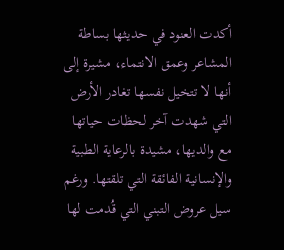أكدت العنود في حديثها بساطة المشاعر وعمق الانتماء، مشيرة إلى أنها لا تتخيل نفسها تغادر الأرض التي شهدت آخر لحظات حياتها مع والديها، مشيدة بالرعاية الطبية والإنسانية الفائقة التي تلقتها. ورغم سيل عروض التبني التي قُدمت لها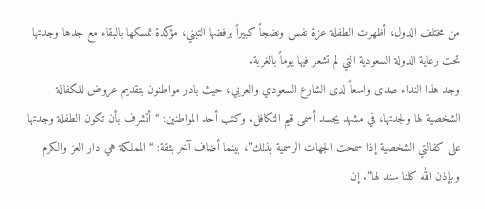من مختلف الدول، أظهرت الطفلة عزة نفس ونضجاً كبيراً برفضها التبني، مؤكدة تمسكها بالبقاء مع جدها وجدتها تحت رعاية الدولة السعودية التي لم تشعر فيها يوماً بالغربة.
وجد هذا النداء صدى واسعاً لدى الشارع السعودي والعربي، حيث بادر مواطنون بتقديم عروض للكفالة الشخصية لها ولجدتها، في مشهد يجسد أسمى قيم التكافل. وكتب أحد المواطنين: “أتشرف بأن تكون الطفلة وجدتها على كفالتي الشخصية إذا سمحت الجهات الرسمية بذلك”، بينما أضاف آخر بثقة: “المملكة هي دار العز والكرم وبإذن الله كلنا سند لها”. إن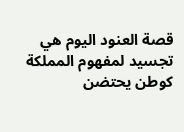قصة العنود اليوم هي تجسيد لمفهوم المملكة كوطن يحتضن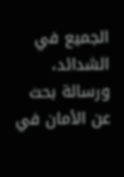الجميع في الشدائد، ورسالة بحث عن الأمان في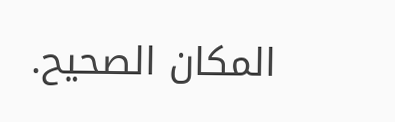المكان الصحيح.